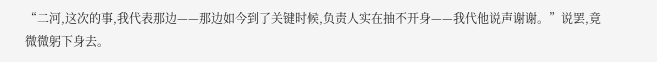“二河,这次的事,我代表那边——那边如今到了关键时候,负责人实在抽不开身——我代他说声谢谢。”说罢,竟微微躬下身去。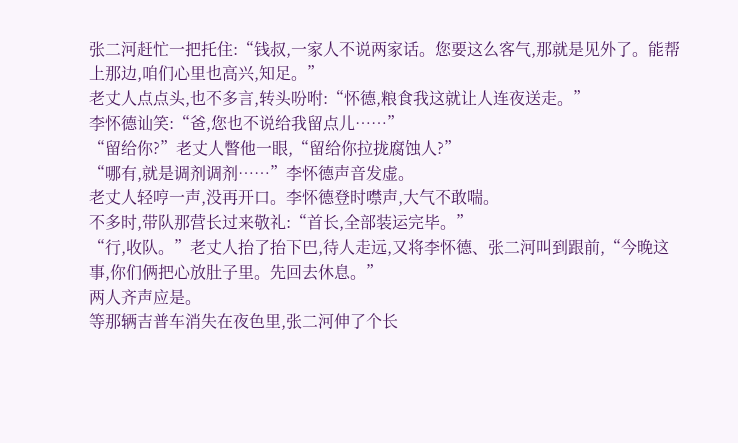张二河赶忙一把托住:“钱叔,一家人不说两家话。您要这么客气,那就是见外了。能帮上那边,咱们心里也高兴,知足。”
老丈人点点头,也不多言,转头吩咐:“怀德,粮食我这就让人连夜送走。”
李怀德讪笑:“爸,您也不说给我留点儿……”
“留给你?”老丈人瞥他一眼,“留给你拉拢腐蚀人?”
“哪有,就是调剂调剂……”李怀德声音发虚。
老丈人轻哼一声,没再开口。李怀德登时噤声,大气不敢喘。
不多时,带队那营长过来敬礼:“首长,全部装运完毕。”
“行,收队。”老丈人抬了抬下巴,待人走远,又将李怀德、张二河叫到跟前,“今晚这事,你们俩把心放肚子里。先回去休息。”
两人齐声应是。
等那辆吉普车消失在夜色里,张二河伸了个长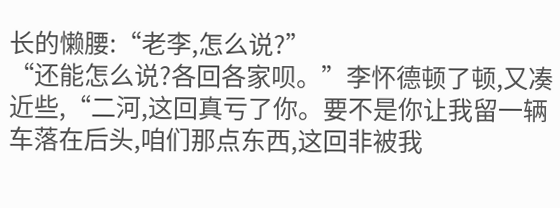长的懒腰:“老李,怎么说?”
“还能怎么说?各回各家呗。”李怀德顿了顿,又凑近些,“二河,这回真亏了你。要不是你让我留一辆车落在后头,咱们那点东西,这回非被我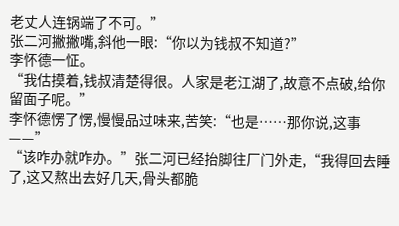老丈人连锅端了不可。”
张二河撇撇嘴,斜他一眼:“你以为钱叔不知道?”
李怀德一怔。
“我估摸着,钱叔清楚得很。人家是老江湖了,故意不点破,给你留面子呢。”
李怀德愣了愣,慢慢品过味来,苦笑:“也是……那你说,这事——”
“该咋办就咋办。”张二河已经抬脚往厂门外走,“我得回去睡了,这又熬出去好几天,骨头都脆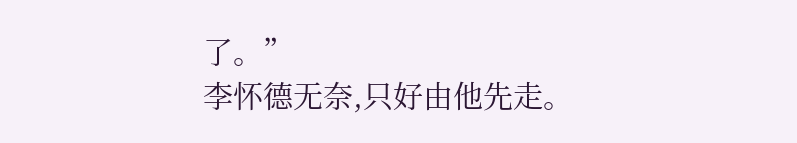了。”
李怀德无奈,只好由他先走。